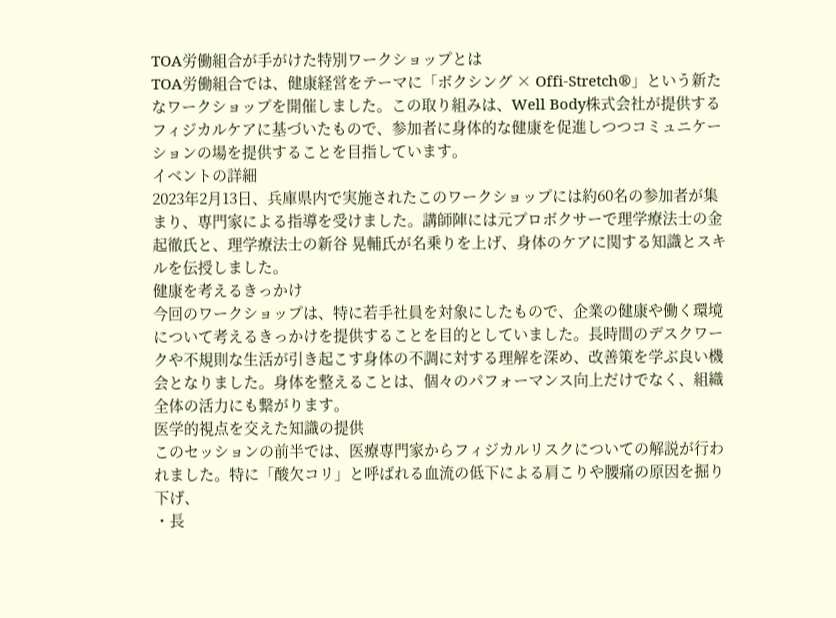TOA労働組合が手がけた特別ワークショップとは
TOA労働組合では、健康経営をテーマに「ボクシング × Offi-Stretch®」という新たなワークショップを開催しました。この取り組みは、Well Body株式会社が提供するフィジカルケアに基づいたもので、参加者に身体的な健康を促進しつつコミュニケーションの場を提供することを目指しています。
イベントの詳細
2023年2月13日、兵庫県内で実施されたこのワークショップには約60名の参加者が集まり、専門家による指導を受けました。講師陣には元プロボクサーで理学療法士の金 起徹氏と、理学療法士の新谷 晃輔氏が名乗りを上げ、身体のケアに関する知識とスキルを伝授しました。
健康を考えるきっかけ
今回のワークショップは、特に若手社員を対象にしたもので、企業の健康や働く環境について考えるきっかけを提供することを目的としていました。長時間のデスクワークや不規則な生活が引き起こす身体の不調に対する理解を深め、改善策を学ぶ良い機会となりました。身体を整えることは、個々のパフォーマンス向上だけでなく、組織全体の活力にも繋がります。
医学的視点を交えた知識の提供
このセッションの前半では、医療専門家からフィジカルリスクについての解説が行われました。特に「酸欠コリ」と呼ばれる血流の低下による肩こりや腰痛の原因を掘り下げ、
・長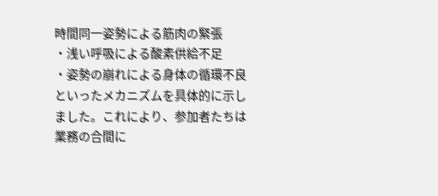時間同一姿勢による筋肉の緊張
・浅い呼吸による酸素供給不足
・姿勢の崩れによる身体の循環不良
といったメカニズムを具体的に示しました。これにより、参加者たちは業務の合間に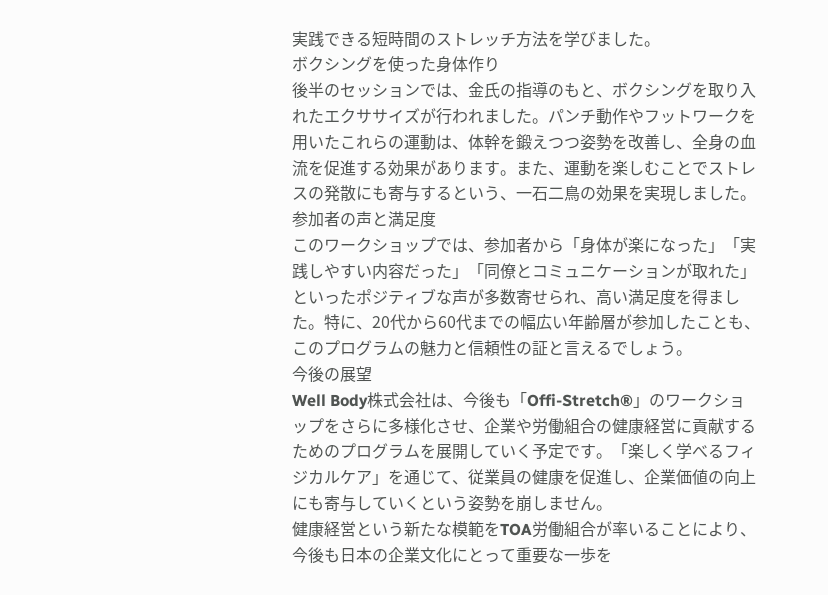実践できる短時間のストレッチ方法を学びました。
ボクシングを使った身体作り
後半のセッションでは、金氏の指導のもと、ボクシングを取り入れたエクササイズが行われました。パンチ動作やフットワークを用いたこれらの運動は、体幹を鍛えつつ姿勢を改善し、全身の血流を促進する効果があります。また、運動を楽しむことでストレスの発散にも寄与するという、一石二鳥の効果を実現しました。
参加者の声と満足度
このワークショップでは、参加者から「身体が楽になった」「実践しやすい内容だった」「同僚とコミュニケーションが取れた」といったポジティブな声が多数寄せられ、高い満足度を得ました。特に、20代から60代までの幅広い年齢層が参加したことも、このプログラムの魅力と信頼性の証と言えるでしょう。
今後の展望
Well Body株式会社は、今後も「Offi-Stretch®」のワークショップをさらに多様化させ、企業や労働組合の健康経営に貢献するためのプログラムを展開していく予定です。「楽しく学べるフィジカルケア」を通じて、従業員の健康を促進し、企業価値の向上にも寄与していくという姿勢を崩しません。
健康経営という新たな模範をTOA労働組合が率いることにより、今後も日本の企業文化にとって重要な一歩を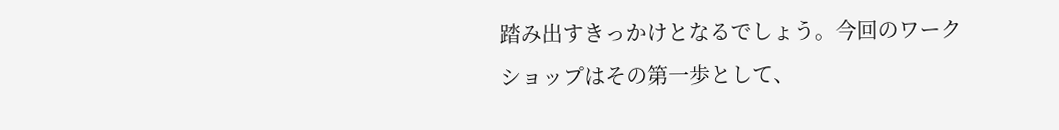踏み出すきっかけとなるでしょう。今回のワークショップはその第一歩として、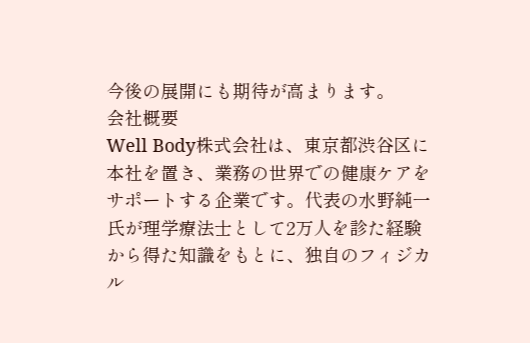今後の展開にも期待が高まります。
会社概要
Well Body株式会社は、東京都渋谷区に本社を置き、業務の世界での健康ケアをサポートする企業です。代表の水野純一氏が理学療法士として2万人を診た経験から得た知識をもとに、独自のフィジカル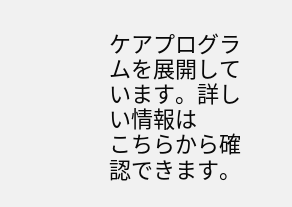ケアプログラムを展開しています。詳しい情報は
こちらから確認できます。